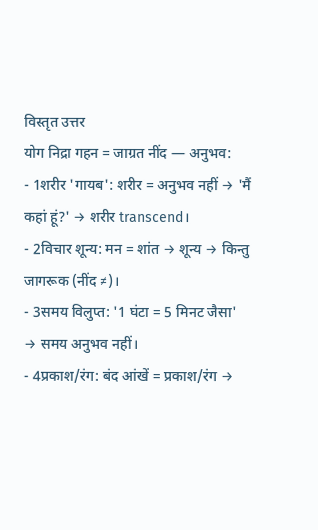विस्तृत उत्तर
योग निद्रा गहन = जाग्रत नींद — अनुभव:
- 1शरीर 'गायब': शरीर = अनुभव नहीं → 'मैं कहां हूं?' → शरीर transcend।
- 2विचार शून्य: मन = शांत → शून्य → किन्तु जागरूक (नींद ≠)।
- 3समय विलुप्त: '1 घंटा = 5 मिनट जैसा' → समय अनुभव नहीं।
- 4प्रकाश/रंग: बंद आंखें = प्रकाश/रंग →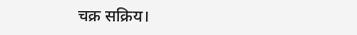चक्र सक्रिय।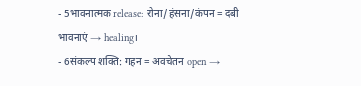- 5भावनात्मक release: रोना/हंसना/कंपन = दबी भावनाएं → healing।
- 6संकल्प शक्ति: गहन = अवचेतन open →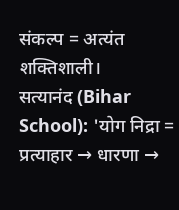संकल्प = अत्यंत शक्तिशाली।
सत्यानंद (Bihar School): 'योग निद्रा = प्रत्याहार → धारणा →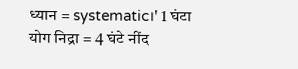ध्यान = systematic।' 1 घंटा योग निद्रा = 4 घंटे नींद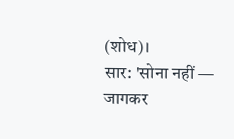(शोध)।
सार: 'सोना नहीं — जागकर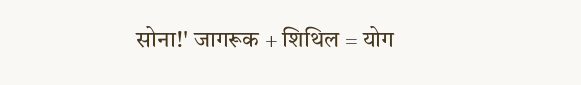सोना!' जागरूक + शिथिल = योग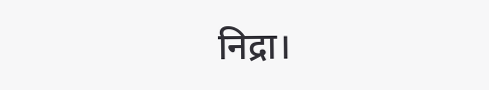निद्रा।